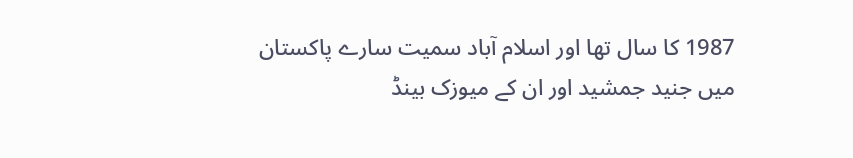1987 کا سال تھا اور اسلام آباد سمیت سارے پاکستان میں جنید جمشید اور ان کے میوزک بینڈ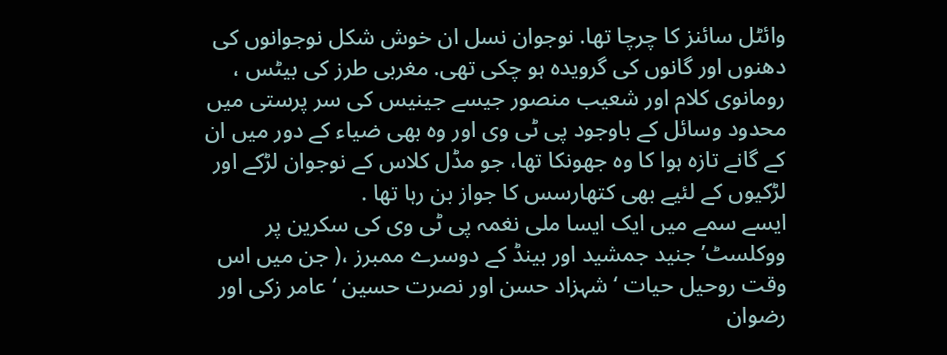وائٹل سائنز کا چرچا تھا. نوجوان نسل ان خوش شکل نوجوانوں کی دھنوں اور گانوں کی گرویدہ ہو چکی تھی. مغربی طرز کی بیٹس ، رومانوی کلام اور شعیب منصور جیسے جینیس کی سر پرستی میں محدود وسائل کے باوجود پی ٹی وی اور وہ بھی ضیاء کے دور میں ان کے گانے تازہ ہوا کا وہ جھونکا تھا، جو مڈل کلاس کے نوجوان لڑکے اور لڑکیوں کے لئیے بھی کتھارسس کا جواز بن رہا تھا .
ایسے سمے میں ایک ایسا ملی نغمہ پی ٹی وی کی سکرین پر ووکلسٹ’ جنید جمشید اور بینڈ کے دوسرے ممبرز ،( جن میں اس وقت روحیل حیات ‘ شہزاد حسن اور نصرت حسین ‘ عامر زکی اور رضوان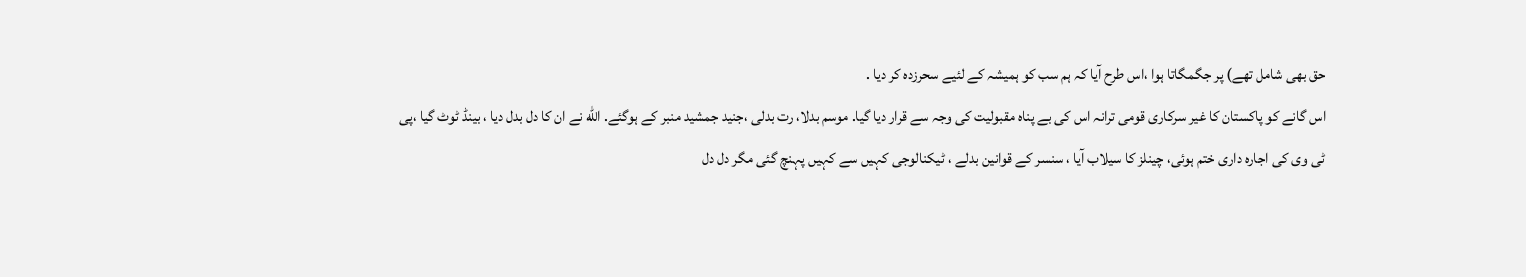حق بھی شامل تھے) پر جگمگاتا ہوا ،اس طرح آیا کہ ہم سب کو ہمیشہ کے لئیے سحرزدہ کر دیا .
اس گانے کو پاکستان کا غیر سرکاری قومی ترانہ اس کی بے پناہ مقبولیت کی وجہ سے قرار دیا گیا. موسم بدلا، رت بدلی ،جنید جمشید منبر کے ہوگئے. الله نے ان کا دل بدل دیا ، بینڈ ٹوٹ گیا ،پی ٹی وی کی اجارہ داری ختم ہوئی، چینلز کا سیلاب آیا ، سنسر کے قوانین بدلے ، ٹیکنالوجی کہیں سے کہیں پہنچ گئی مگر دل دل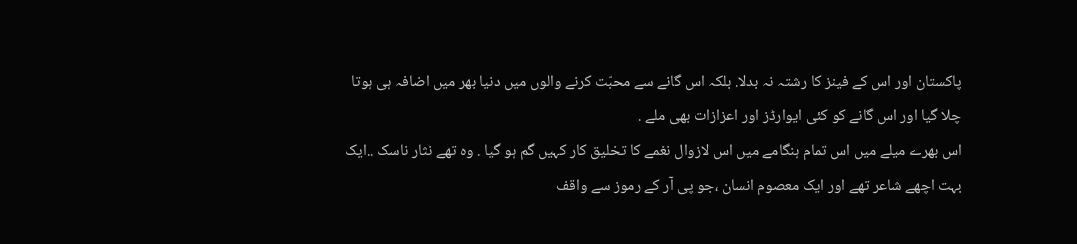پاکستان اور اس کے فینز کا رشتہ نہ بدلا. بلکہ اس گانے سے محبّت کرنے والوں میں دنیا بھر میں اضافہ ہی ہوتا چلا گیا اور اس گانے کو کئی ایوارڈز اور اعزازات بھی ملے .
اس بھرے میلے میں اس تمام ہنگامے میں اس لازوال نغمے کا تخلیق کار کہیں گم ہو گیا . وہ تھے نثار ناسک ..ایک بہت اچھے شاعر تھے اور ایک معصوم انسان ،جو پی آر کے رموز سے واقف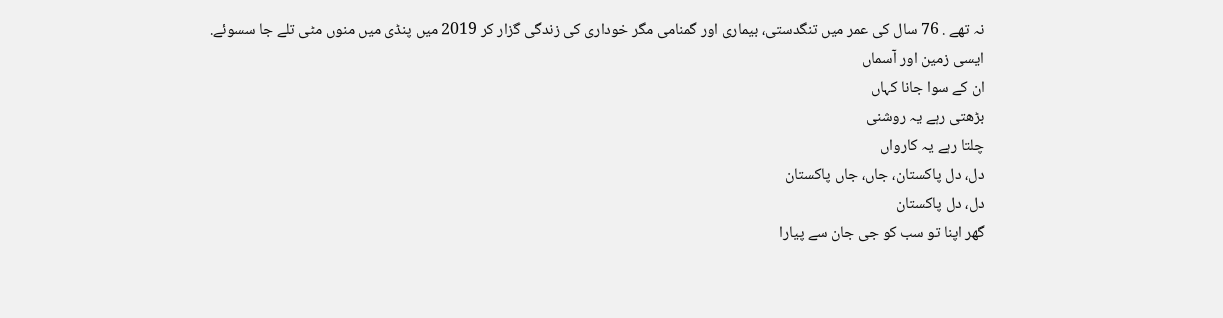نہ تھے . 76 سال کی عمر میں تنگدستی، بیماری اور گمنامی مگر خوداری کی زندگی گزار کر 2019 میں پنڈی میں منوں مٹی تلے جا سسوئے.
ایسی زمین اور آسماں
ان کے سوا جانا کہاں
بڑھتی رہے یہ روشنی
چلتا رہے یہ کارواں
دل، دل پاکستان، جاں، جاں پاکستان
دل، دل پاکستان
گھر اپنا تو سب کو جی جان سے پیارا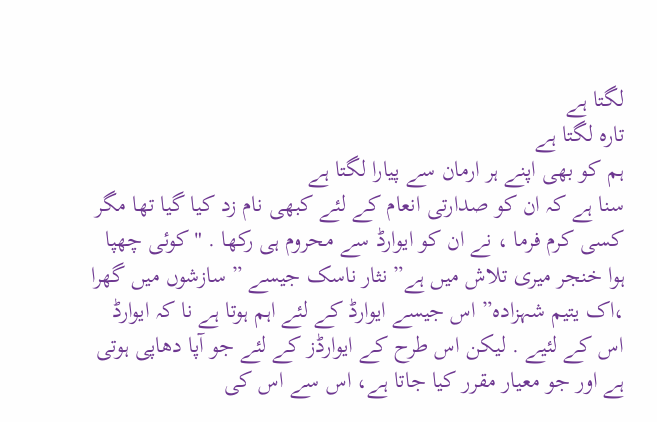لگتا ہے
تارہ لگتا ہے
ہم کو بھی اپنے ہر ارمان سے پیارا لگتا ہے
سنا ہے کہ ان کو صدارتی انعام کے لئے کبھی نام زد کیا گیا تھا مگر کسی کرم فرما ، نے ان کو ایوارڈ سے محروم ہی رکھا . "کوئی چھپا ہوا خنجر میری تلاش میں ہے” نثار ناسک جیسے ” سازشوں میں گھرا ،اک یتیم شہزادہ” اس جیسے ایوارڈ کے لئے اہم ہوتا ہے نا کہ ایوارڈ اس کے لئیے . لیکن اس طرح کے ایوارڈز کے لئے جو آپا دھاپی ہوتی ہے اور جو معیار مقرر کیا جاتا ہے، اس سے اس کی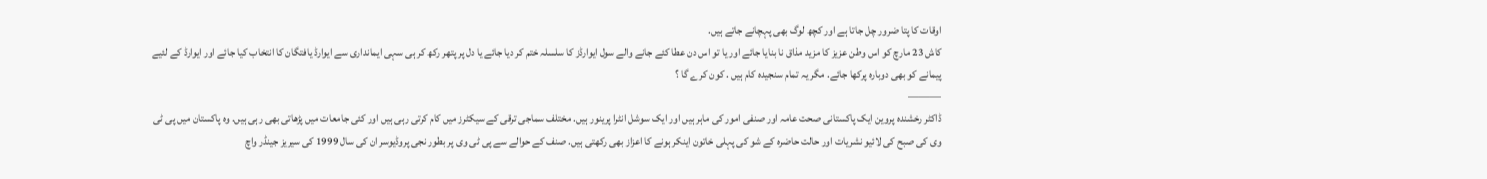اوقات کا پتا ضرور چل جاتا ہے اور کچھ لوگ بھی پہچانے جاتے ہیں.
کاش 23 مارچ کو اس وطن عزیز کا مزید مذاق نا بنایا جائے اور یا تو اس دن عطا کئے جانے والے سول ایوارڈز کا سلسلہ ختم کر دیا جائے یا دل پر پتھر رکھ کر ہی سہی ایمانداری سے ایوارڈ یافتگان کا انتخاب کیا جائے اور ایوارڈ کے لئیے پیمانے کو بھی دوبارہ پرکھا جائے. مگر یہ تمام سنجیدہ کام ہیں . کون کرے گا ؟
———
ڈاکٹر رخشندہ پروین ایک پاکستانی صحت عامہ اور صنفی امور کی ماہر ہیں اور ایک سوشل انٹرا پرینور ہیں. مختلف سماجی ترقی کے سیکٹرز میں کام کرتی رہی ہیں اور کئی جامعات میں پڑھاتی بھی رہی ہیں. وہ پاکستان میں پی ٹی وی کی صبح کی لائیو نشریات اور حالت حاضرہ کے شو کی پہلی خاتون اینکر ہونے کا اعزاز بھی رکھتی ہیں. صنف کے حوالے سے پی ٹی وی پر بطور نجی پروڈیوسر ان کی سال 1999 کی سیریز جینڈر واچ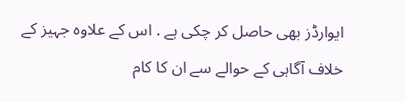ایوارڈز بھی حاصل کر چکی ہے . اس کے علاوہ جہیز کے خلاف آگاہی کے حوالے سے ان کا کام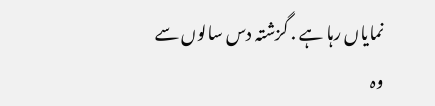نمایاں رہا ہے . گزشتہ دس سالوں سے وہ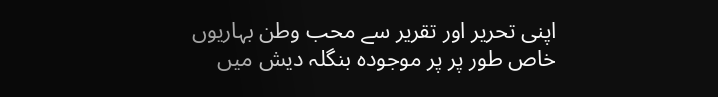اپنی تحریر اور تقریر سے محب وطن بہاریوں خاص طور پر پر موجودہ بنگلہ دیش میں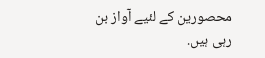محصورین کے لئیے آواز بن رہی ہیں.